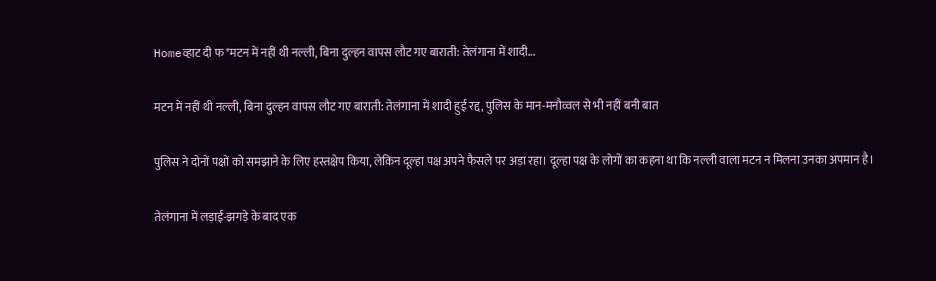Homeव्हाट दी फ*मटन में नहीं थी नल्ली, बिना दुल्हन वापस लौट गए बाराती: तेलंगाना में शादी...

मटन में नहीं थी नल्ली, बिना दुल्हन वापस लौट गए बाराती: तेलंगाना में शादी हुई रद्द, पुलिस के मान-मनौव्वल से भी नहीं बनी बात

पुलिस ने दोनों पक्षों को समझाने के लिए हस्तक्षेप किया, लेकिन दूल्हा पक्ष अपने फैसले पर अड़ा रहा। दूल्हा पक्ष के लोगों का कहना था कि नल्ली वाला मटन न मिलना उनका अपमान है।

तेलंगाना में लड़ाई-झगड़े के बाद एक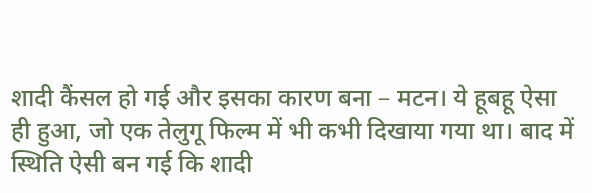शादी कैंसल हो गई और इसका कारण बना – मटन। ये हूबहू ऐसा ही हुआ, जो एक तेलुगू फिल्म में भी कभी दिखाया गया था। बाद में स्थिति ऐसी बन गई कि शादी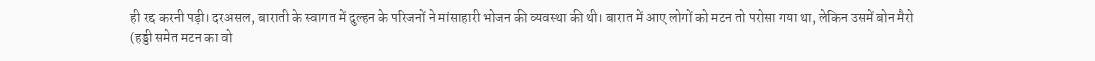ही रद्द करनी पड़ी। दरअसल, बाराती के स्वागत में दुल्हन के परिजनों ने मांसाहारी भोजन की व्यवस्था की थी। बारात में आए लोगों को मटन तो परोसा गया था, लेकिन उसमें बोन मैरो (हड्डी समेत मटन का वो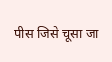पीस जिसे चूसा जा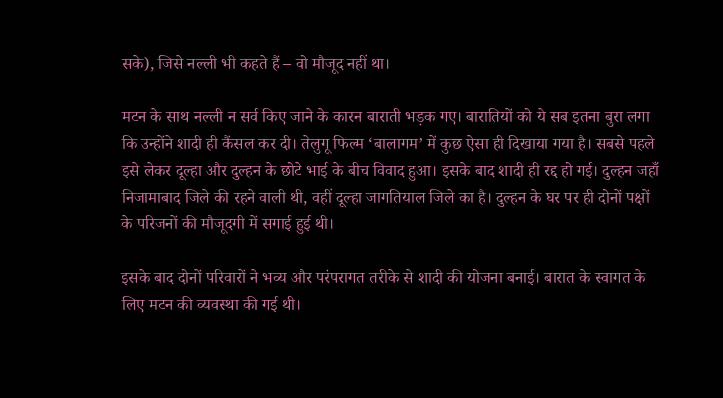सके), जिसे नल्ली भी कहते हैं – वो मौजूद नहीं था।

मटन के साथ नल्ली न सर्व किए जाने के कारन बाराती भड़क गए। बारातियों को ये सब इतना बुरा लगा कि उन्होंने शादी ही कैंसल कर दी। तेलुगू फिल्म ‘बालागम’ में कुछ ऐसा ही दिखाया गया है। सबसे पहले इसे लेकर दूल्हा और दुल्हन के छोटे भाई के बीच विवाद हुआ। इसके बाद शादी ही रद्द हो गई। दुल्हन जहाँ निजामाबाद जिले की रहने वाली थी, वहीं दूल्हा जागतियाल जिले का है। दुल्हन के घर पर ही दोनों पक्षों के परिजनों की मौजूदगी में सगाई हुई थी।

इसके बाद दोनों परिवारों ने भव्य और परंपरागत तरीके से शादी की योजना बनाई। बारात के स्वागत के लिए मटन की व्यवस्था की गई थी।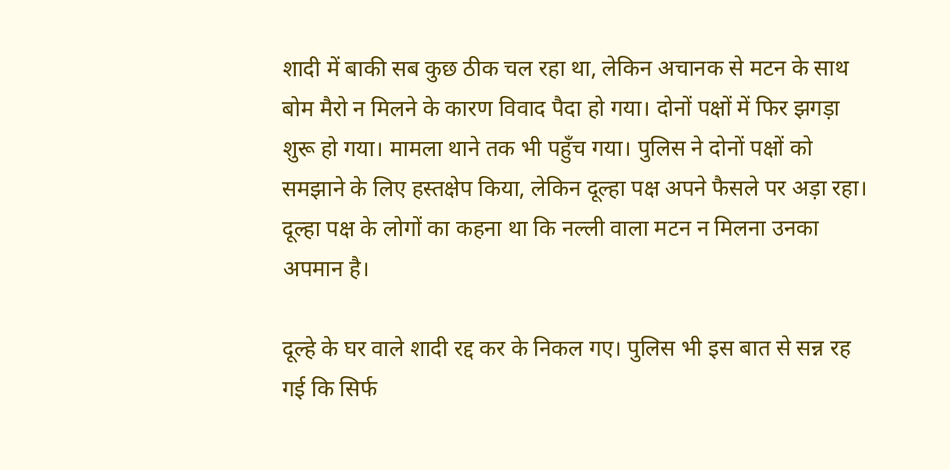शादी में बाकी सब कुछ ठीक चल रहा था, लेकिन अचानक से मटन के साथ बोम मैरो न मिलने के कारण विवाद पैदा हो गया। दोनों पक्षों में फिर झगड़ा शुरू हो गया। मामला थाने तक भी पहुँच गया। पुलिस ने दोनों पक्षों को समझाने के लिए हस्तक्षेप किया, लेकिन दूल्हा पक्ष अपने फैसले पर अड़ा रहा। दूल्हा पक्ष के लोगों का कहना था कि नल्ली वाला मटन न मिलना उनका अपमान है।

दूल्हे के घर वाले शादी रद्द कर के निकल गए। पुलिस भी इस बात से सन्न रह गई कि सिर्फ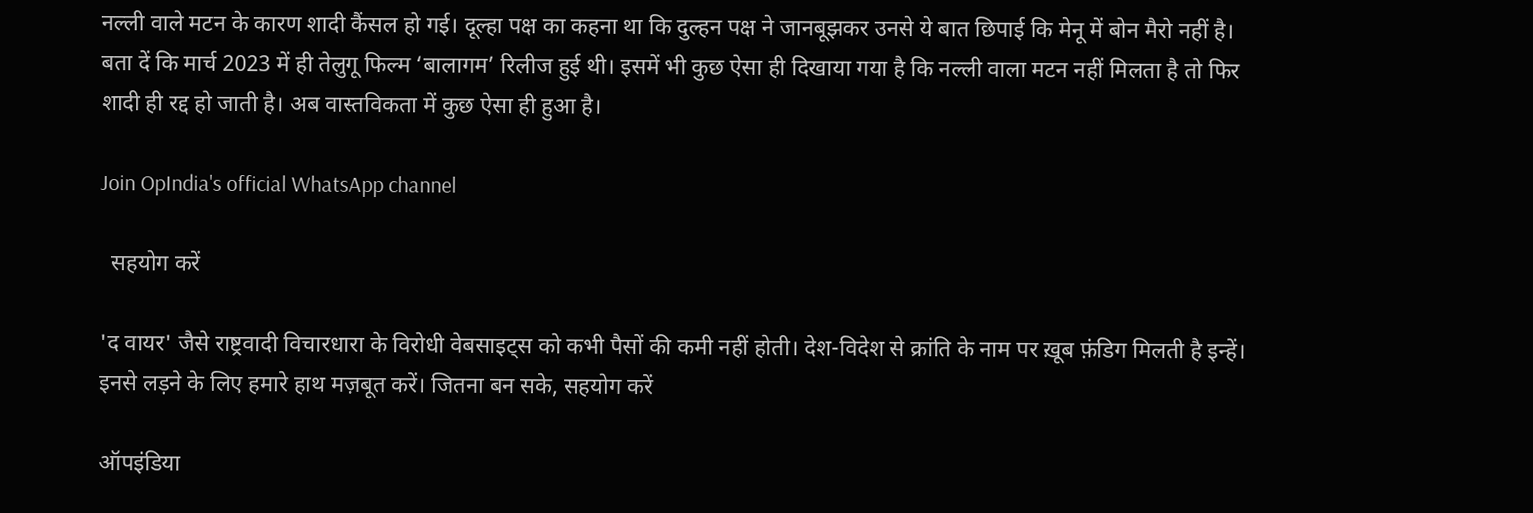नल्ली वाले मटन के कारण शादी कैंसल हो गई। दूल्हा पक्ष का कहना था कि दुल्हन पक्ष ने जानबूझकर उनसे ये बात छिपाई कि मेनू में बोन मैरो नहीं है। बता दें कि मार्च 2023 में ही तेलुगू फिल्म ‘बालागम’ रिलीज हुई थी। इसमें भी कुछ ऐसा ही दिखाया गया है कि नल्ली वाला मटन नहीं मिलता है तो फिर शादी ही रद्द हो जाती है। अब वास्तविकता में कुछ ऐसा ही हुआ है।

Join OpIndia's official WhatsApp channel

  सहयोग करें

'द वायर' जैसे राष्ट्रवादी विचारधारा के विरोधी वेबसाइट्स को कभी पैसों की कमी नहीं होती। देश-विदेश से क्रांति के नाम पर ख़ूब फ़ंडिग मिलती है इन्हें। इनसे लड़ने के लिए हमारे हाथ मज़बूत करें। जितना बन सके, सहयोग करें

ऑपइंडिया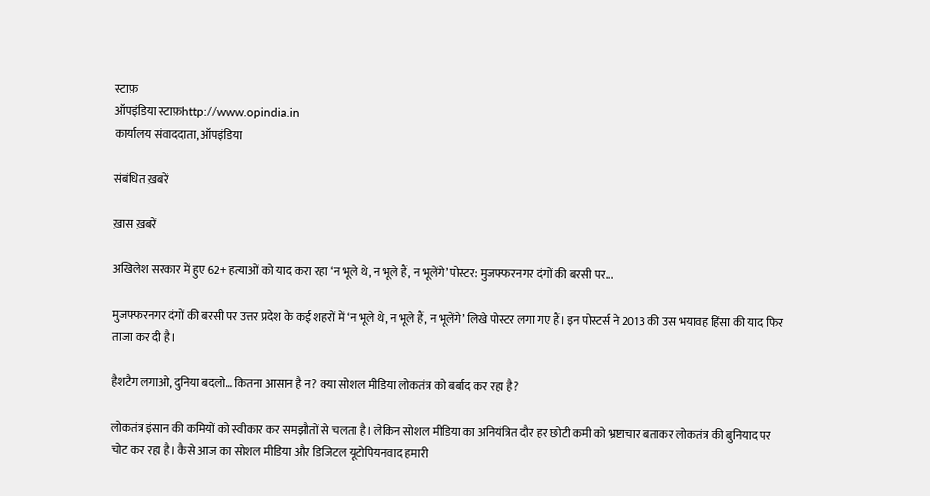स्टाफ़
ऑपइंडिया स्टाफ़http://www.opindia.in
कार्यालय संवाददाता, ऑपइंडिया

संबंधित ख़बरें

ख़ास ख़बरें

अखिलेश सरकार में हुए 62+ हत्याओं को याद करा रहा ‘न भूले थे, न भूले हैं, न भूलेंगे’ पोस्टर: मुजफ्फरनगर दंगों की बरसी पर...

मुजफ्फरनगर दंगों की बरसी पर उत्तर प्रदेश के कई शहरों में ‘न भूले थे, न भूले हैं, न भूलेंगे’ लिखे पोस्टर लगा गए हैं। इन पोस्टर्स ने 2013 की उस भयावह हिंसा की याद फिर ताजा कर दी है।

हैशटैग लगाओ, दुनिया बदलो… कितना आसान है न? क्या सोशल मीडिया लोकतंत्र को बर्बाद कर रहा है?

लोकतंत्र इंसान की कमियों को स्वीकार कर समझौतों से चलता है। लेकिन सोशल मीडिया का अनियंत्रित दौर हर छोटी कमी को भ्रष्टाचार बताकर लोकतंत्र की बुनियाद पर चोट कर रहा है। कैसे आज का सोशल मीडिया और डिजिटल यूटोपियनवाद हमारी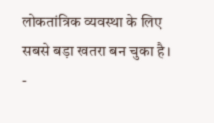लोकतांत्रिक व्यवस्था के लिए सबसे बड़ा खतरा बन चुका है।
-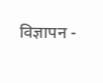विज्ञापन -